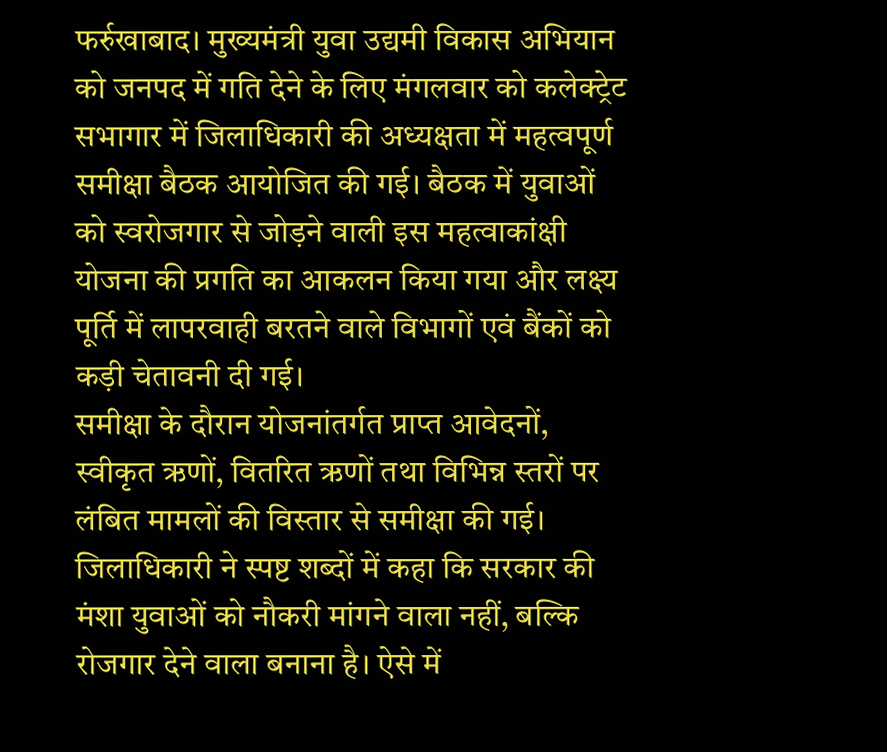फर्रुखाबाद। मुख्यमंत्री युवा उद्यमी विकास अभियान को जनपद में गति देने के लिए मंगलवार को कलेक्ट्रेट सभागार में जिलाधिकारी की अध्यक्षता में महत्वपूर्ण समीक्षा बैठक आयोजित की गई। बैठक में युवाओं को स्वरोजगार से जोड़ने वाली इस महत्वाकांक्षी योजना की प्रगति का आकलन किया गया और लक्ष्य पूर्ति में लापरवाही बरतने वाले विभागों एवं बैंकों को कड़ी चेतावनी दी गई।
समीक्षा के दौरान योजनांतर्गत प्राप्त आवेदनों, स्वीकृत ऋणों, वितरित ऋणों तथा विभिन्न स्तरों पर लंबित मामलों की विस्तार से समीक्षा की गई। जिलाधिकारी ने स्पष्ट शब्दों में कहा कि सरकार की मंशा युवाओं को नौकरी मांगने वाला नहीं, बल्कि रोजगार देने वाला बनाना है। ऐसे में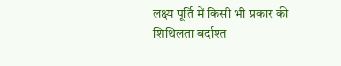लक्ष्य पूर्ति में किसी भी प्रकार की शिथिलता बर्दाश्त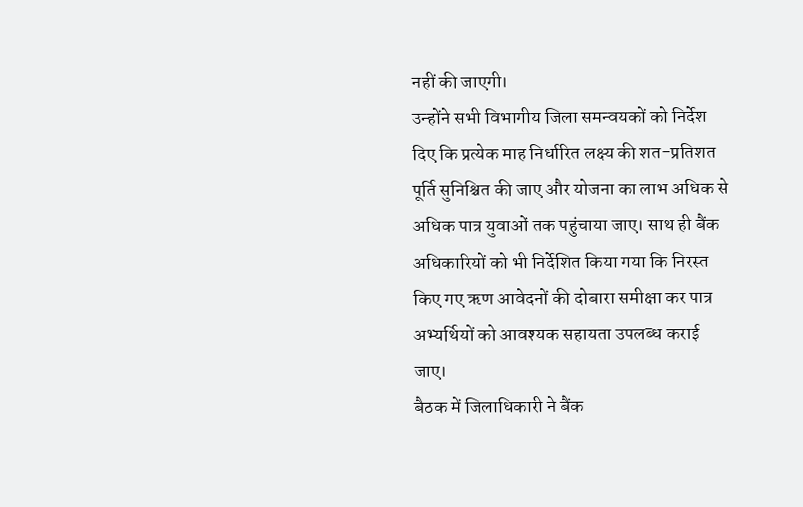नहीं की जाएगी।
उन्होंने सभी विभागीय जिला समन्वयकों को निर्देश दिए कि प्रत्येक माह निर्धारित लक्ष्य की शत-प्रतिशत पूर्ति सुनिश्चित की जाए और योजना का लाभ अधिक से अधिक पात्र युवाओं तक पहुंचाया जाए। साथ ही बैंक अधिकारियों को भी निर्देशित किया गया कि निरस्त किए गए ऋण आवेदनों की दोबारा समीक्षा कर पात्र अभ्यर्थियों को आवश्यक सहायता उपलब्ध कराई जाए।
बैठक में जिलाधिकारी ने बैंक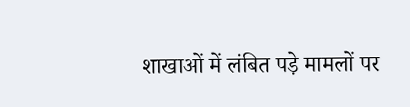शाखाओं में लंबित पड़े मामलों पर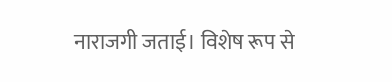नाराजगी जताई। विशेष रूप से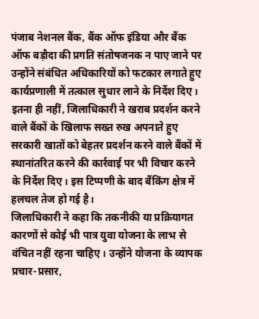पंजाब नेशनल बैंक, बैंक ऑफ इंडिया और बैंक ऑफ बड़ौदा की प्रगति संतोषजनक न पाए जाने पर उन्होंने संबंधित अधिकारियों को फटकार लगाते हुए कार्यप्रणाली में तत्काल सुधार लाने के निर्देश दिए।
इतना ही नहीं, जिलाधिकारी ने खराब प्रदर्शन करने वाले बैंकों के खिलाफ सख्त रुख अपनाते हुए सरकारी खातों को बेहतर प्रदर्शन करने वाले बैंकों में स्थानांतरित करने की कार्रवाई पर भी विचार करने के निर्देश दिए। इस टिप्पणी के बाद बैंकिंग क्षेत्र में हलचल तेज हो गई है।
जिलाधिकारी ने कहा कि तकनीकी या प्रक्रियागत कारणों से कोई भी पात्र युवा योजना के लाभ से वंचित नहीं रहना चाहिए। उन्होंने योजना के व्यापक प्रचार-प्रसार,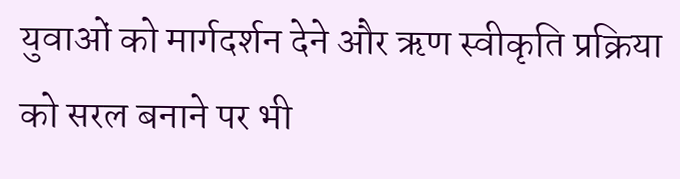युवाओं को मार्गदर्शन देने और ऋण स्वीकृति प्रक्रिया को सरल बनाने पर भी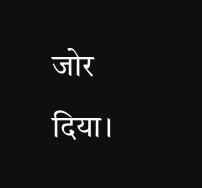जोर दिया।